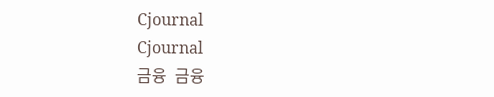Cjournal
Cjournal
금융  금융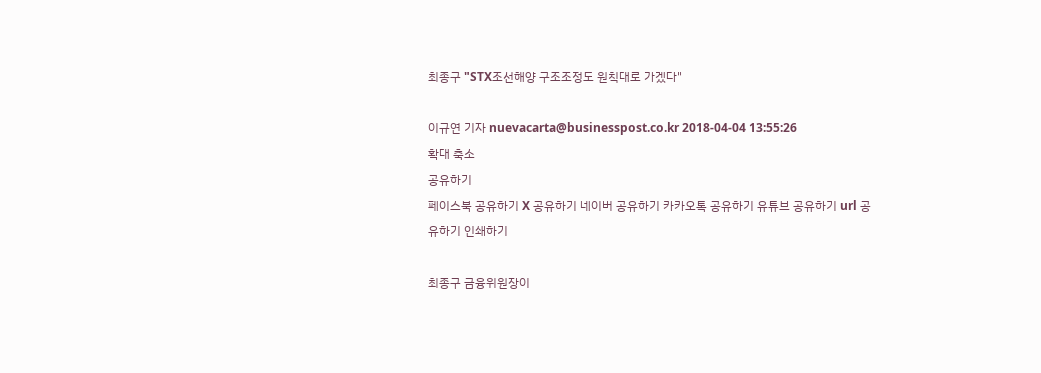최종구 "STX조선해양 구조조정도 원칙대로 가겠다"

이규연 기자 nuevacarta@businesspost.co.kr 2018-04-04 13:55:26
확대 축소
공유하기
페이스북 공유하기 X 공유하기 네이버 공유하기 카카오톡 공유하기 유튜브 공유하기 url 공유하기 인쇄하기

최종구 금융위원장이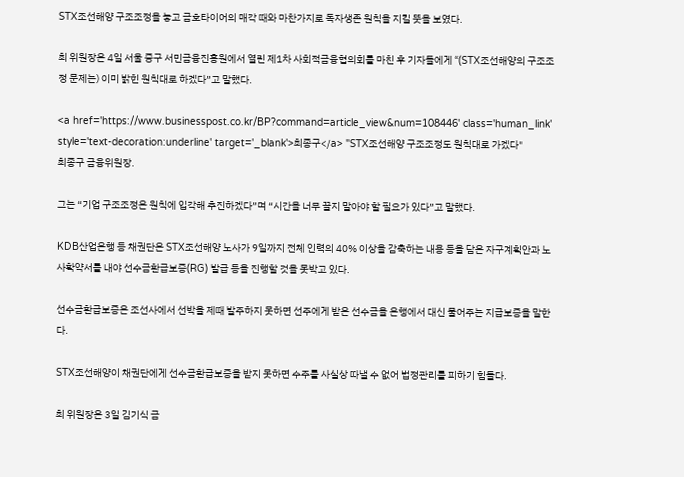STX조선해양 구조조정을 놓고 금호타이어의 매각 때와 마찬가지로 독자생존 원칙을 지킬 뜻을 보였다.

최 위원장은 4일 서울 중구 서민금융진흥원에서 열린 제1차 사회적금융협의회를 마친 후 기자들에게 “(STX조선해양의 구조조정 문제는) 이미 밝힌 원칙대로 하겠다”고 말했다.

<a href='https://www.businesspost.co.kr/BP?command=article_view&num=108446' class='human_link' style='text-decoration:underline' target='_blank'>최종구</a> "STX조선해양 구조조정도 원칙대로 가겠다"
최종구 금융위원장.

그는 “기업 구조조정은 원칙에 입각해 추진하겠다”며 “시간을 너무 끌지 말아야 할 필요가 있다”고 말했다.

KDB산업은행 등 채권단은 STX조선해양 노사가 9일까지 전체 인력의 40% 이상을 감축하는 내용 등을 담은 자구계획안과 노사확약서를 내야 선수금환급보증(RG) 발급 등을 진행할 것을 못박고 있다.

선수금환급보증은 조선사에서 선박을 제때 발주하지 못하면 선주에게 받은 선수금을 은행에서 대신 물어주는 지급보증을 말한다.

STX조선해양이 채권단에게 선수금환급보증을 받지 못하면 수주를 사실상 따낼 수 없어 법정관리를 피하기 힘들다.

최 위원장은 3일 김기식 금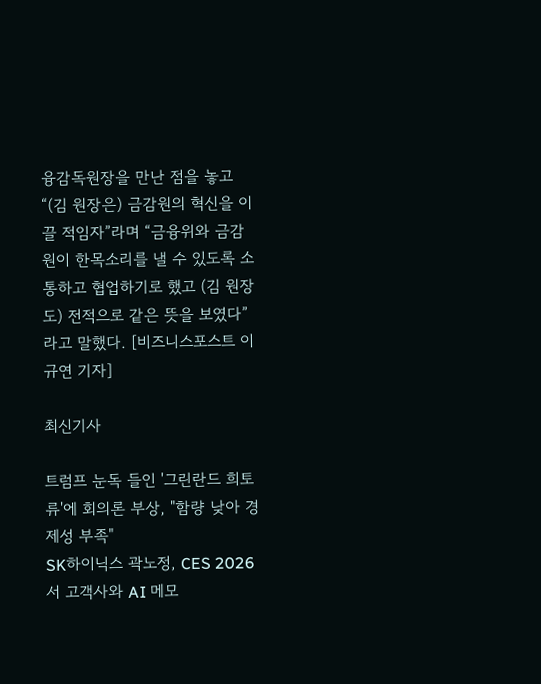융감독원장을 만난 점을 놓고 “(김 원장은) 금감원의 혁신을 이끌 적임자”라며 “금융위와 금감원이 한목소리를 낼 수 있도록 소통하고 협업하기로 했고 (김 원장도) 전적으로 같은 뜻을 보였다”라고 말했다. [비즈니스포스트 이규연 기자]

최신기사

트럼프 눈독 들인 '그린란드 희토류'에 회의론 부상, "함량 낮아 경제성 부족"
SK하이닉스 곽노정, CES 2026서 고객사와 AI 메모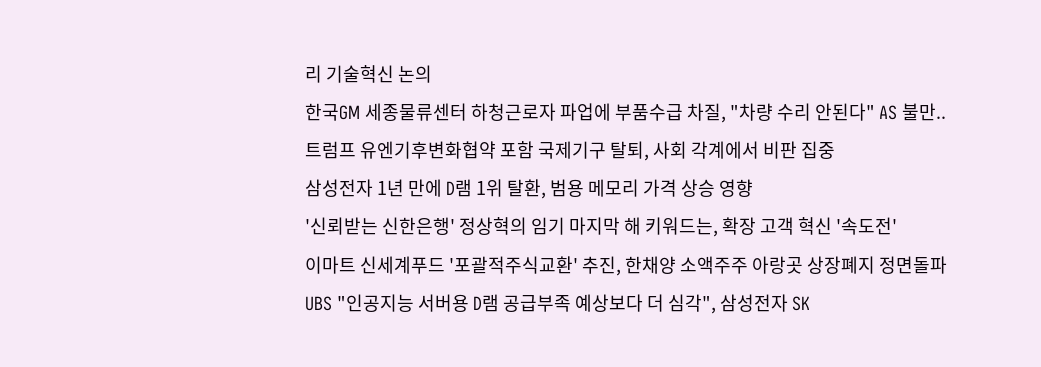리 기술혁신 논의
한국GM 세종물류센터 하청근로자 파업에 부품수급 차질, "차량 수리 안된다" AS 불만..
트럼프 유엔기후변화협약 포함 국제기구 탈퇴, 사회 각계에서 비판 집중
삼성전자 1년 만에 D램 1위 탈환, 범용 메모리 가격 상승 영향
'신뢰받는 신한은행' 정상혁의 임기 마지막 해 키워드는, 확장 고객 혁신 '속도전'
이마트 신세계푸드 '포괄적주식교환' 추진, 한채양 소액주주 아랑곳 상장폐지 정면돌파
UBS "인공지능 서버용 D램 공급부족 예상보다 더 심각", 삼성전자 SK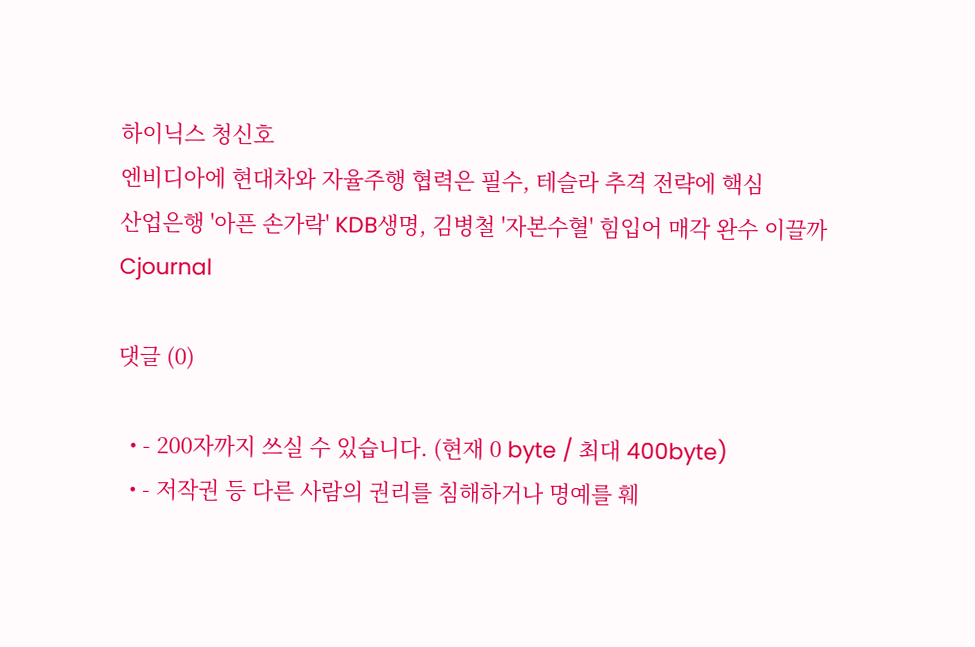하이닉스 청신호
엔비디아에 현대차와 자율주행 협력은 필수, 테슬라 추격 전략에 핵심
산업은행 '아픈 손가락' KDB생명, 김병철 '자본수혈' 힘입어 매각 완수 이끌까
Cjournal

댓글 (0)

  • - 200자까지 쓰실 수 있습니다. (현재 0 byte / 최대 400byte)
  • - 저작권 등 다른 사람의 권리를 침해하거나 명예를 훼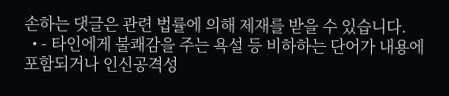손하는 댓글은 관련 법률에 의해 제재를 받을 수 있습니다.
  • - 타인에게 불쾌감을 주는 욕설 등 비하하는 단어가 내용에 포함되거나 인신공격성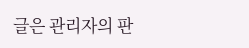글은 관리자의 판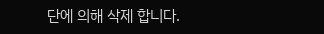단에 의해 삭제 합니다.